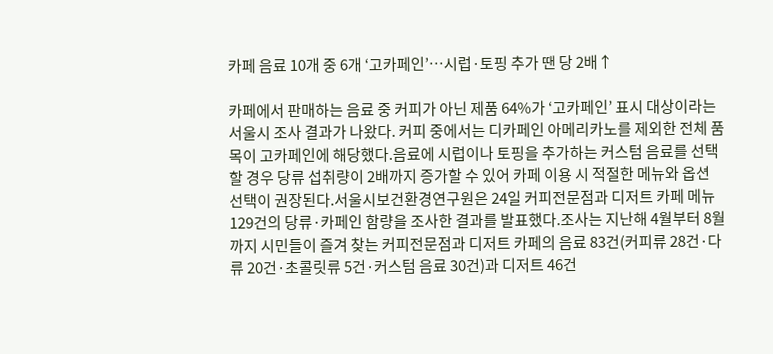카페 음료 10개 중 6개 ‘고카페인’…시럽·토핑 추가 땐 당 2배↑

카페에서 판매하는 음료 중 커피가 아닌 제품 64%가 ‘고카페인’ 표시 대상이라는 서울시 조사 결과가 나왔다. 커피 중에서는 디카페인 아메리카노를 제외한 전체 품목이 고카페인에 해당했다.음료에 시럽이나 토핑을 추가하는 커스텀 음료를 선택할 경우 당류 섭취량이 2배까지 증가할 수 있어 카페 이용 시 적절한 메뉴와 옵션 선택이 권장된다.서울시보건환경연구원은 24일 커피전문점과 디저트 카페 메뉴 129건의 당류·카페인 함량을 조사한 결과를 발표했다.조사는 지난해 4월부터 8월까지 시민들이 즐겨 찾는 커피전문점과 디저트 카페의 음료 83건(커피류 28건·다류 20건·초콜릿류 5건·커스텀 음료 30건)과 디저트 46건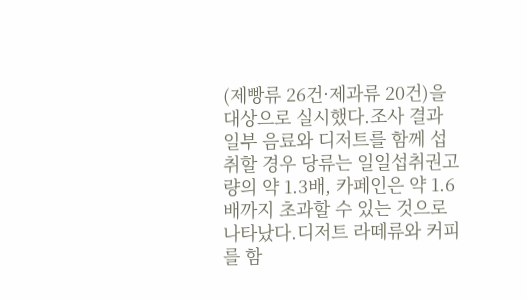(제빵류 26건·제과류 20건)을 대상으로 실시했다.조사 결과 일부 음료와 디저트를 함께 섭취할 경우 당류는 일일섭취권고량의 약 1.3배, 카페인은 약 1.6배까지 초과할 수 있는 것으로 나타났다.디저트 라떼류와 커피를 함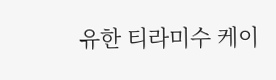유한 티라미수 케이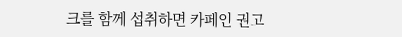크를 함께 섭취하면 카페인 권고